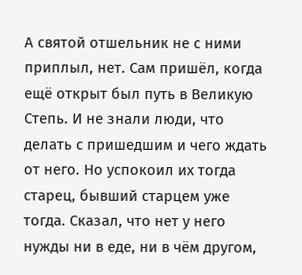А святой отшельник не с ними приплыл, нет. Сам пришёл, когда ещё открыт был путь в Великую Степь. И не знали люди, что делать с пришедшим и чего ждать от него. Но успокоил их тогда старец, бывший старцем уже тогда. Сказал, что нет у него нужды ни в еде, ни в чём другом,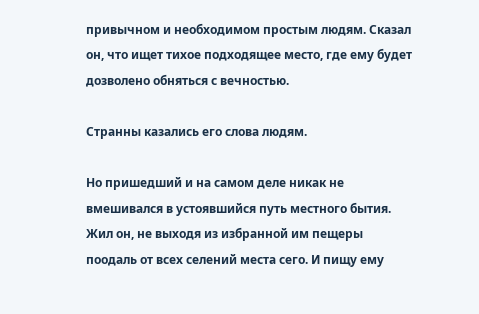привычном и необходимом простым людям. Сказал он, что ищет тихое подходящее место, где ему будет дозволено обняться с вечностью.

Странны казались его слова людям.

Но пришедший и на самом деле никак не вмешивался в устоявшийся путь местного бытия. Жил он, не выходя из избранной им пещеры поодаль от всех селений места сего. И пищу ему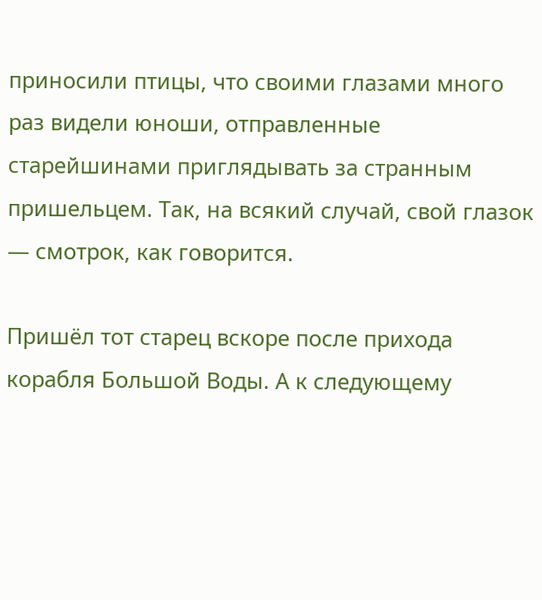приносили птицы, что своими глазами много раз видели юноши, отправленные старейшинами приглядывать за странным пришельцем. Так, на всякий случай, свой глазок — смотрок, как говорится.

Пришёл тот старец вскоре после прихода корабля Большой Воды. А к следующему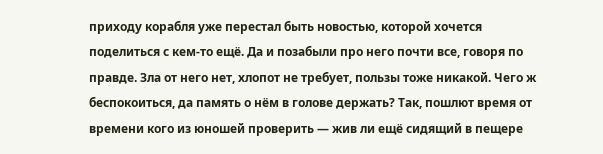приходу корабля уже перестал быть новостью, которой хочется поделиться с кем-то ещё. Да и позабыли про него почти все, говоря по правде. Зла от него нет, хлопот не требует, пользы тоже никакой. Чего ж беспокоиться, да память о нём в голове держать? Так, пошлют время от времени кого из юношей проверить — жив ли ещё сидящий в пещере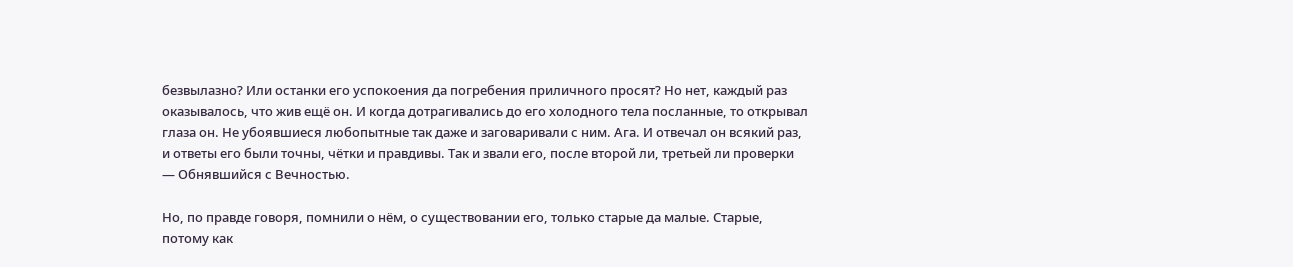безвылазно? Или останки его успокоения да погребения приличного просят? Но нет, каждый раз оказывалось, что жив ещё он. И когда дотрагивались до его холодного тела посланные, то открывал глаза он. Не убоявшиеся любопытные так даже и заговаривали с ним. Ага. И отвечал он всякий раз, и ответы его были точны, чётки и правдивы. Так и звали его, после второй ли, третьей ли проверки — Обнявшийся с Вечностью.

Но, по правде говоря, помнили о нём, о существовании его, только старые да малые. Старые, потому как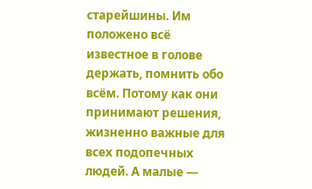старейшины. Им положено всё известное в голове держать, помнить обо всём. Потому как они принимают решения, жизненно важные для всех подопечных людей. А малые —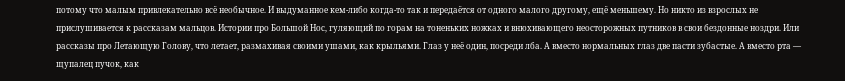потому что малым привлекательно всё необычное. И выдуманное кем-либо когда-то так и передаётся от одного малого другому, ещё меньшему. Но никто из взрослых не прислушивается к рассказам мальцов. Истории про Большой Нос, гуляющий по горам на тоненьких ножках и внюхивающего неосторожных путников в свои бездонные ноздри. Или рассказы про Летающую Голову, что летает, размахивая своими ушами, как крыльями. Глаз у неё один, посреди лба. А вместо нормальных глаз две пасти зубастые. А вместо рта — щупалец пучок, как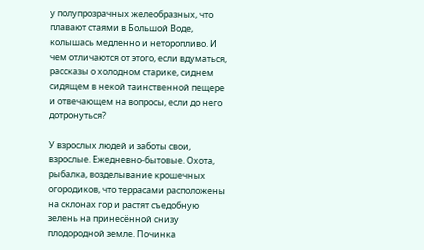у полупрозрачных желеобразных, что плавают стаями в Большой Воде, колышась медленно и неторопливо. И чем отличаются от этого, если вдуматься, рассказы о холодном старике, сиднем сидящем в некой таинственной пещере и отвечающем на вопросы, если до него дотронуться?

У взрослых людей и заботы свои, взрослые. Ежедневно-бытовые. Охота, рыбалка, возделывание крошечных огородиков, что террасами расположены на склонах гор и растят съедобную зелень на принесённой снизу плодородной земле. Починка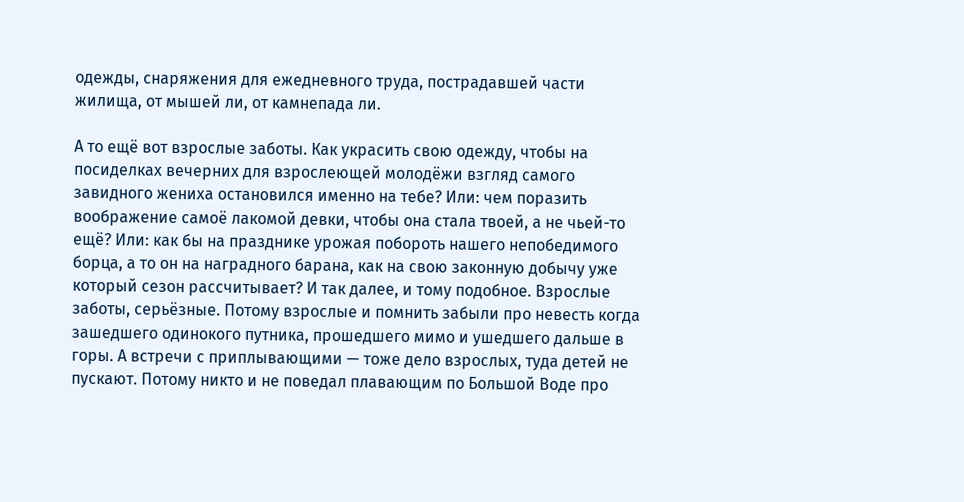одежды, снаряжения для ежедневного труда, пострадавшей части жилища, от мышей ли, от камнепада ли.

А то ещё вот взрослые заботы. Как украсить свою одежду, чтобы на посиделках вечерних для взрослеющей молодёжи взгляд самого завидного жениха остановился именно на тебе? Или: чем поразить воображение самоё лакомой девки, чтобы она стала твоей, а не чьей-то ещё? Или: как бы на празднике урожая побороть нашего непобедимого борца, а то он на наградного барана, как на свою законную добычу уже который сезон рассчитывает? И так далее, и тому подобное. Взрослые заботы, серьёзные. Потому взрослые и помнить забыли про невесть когда зашедшего одинокого путника, прошедшего мимо и ушедшего дальше в горы. А встречи с приплывающими — тоже дело взрослых, туда детей не пускают. Потому никто и не поведал плавающим по Большой Воде про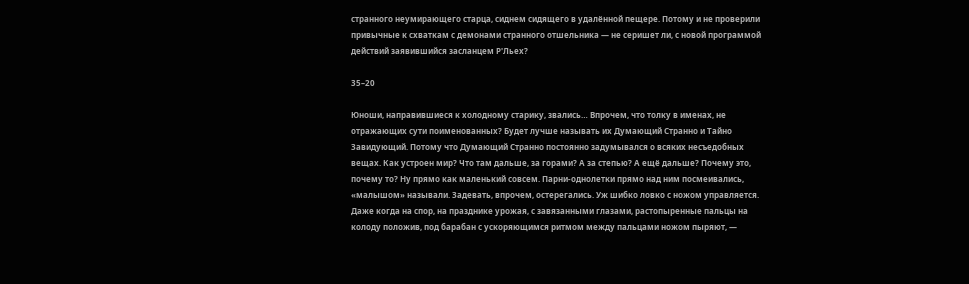странного неумирающего старца, сиднем сидящего в удалённой пещере. Потому и не проверили привычные к схваткам с демонами странного отшельника — не серишет ли, с новой программой действий заявившийся засланцем Р'Льех?

35–20

Юноши, направившиеся к холодному старику, звались… Впрочем, что толку в именах, не отражающих сути поименованных? Будет лучше называть их Думающий Странно и Тайно Завидующий. Потому что Думающий Странно постоянно задумывался о всяких несъедобных вещах. Как устроен мир? Что там дальше, за горами? А за степью? А ещё дальше? Почему это, почему то? Ну прямо как маленький совсем. Парни-однолетки прямо над ним посмеивались, «малышом» называли. Задевать, впрочем, остерегались. Уж шибко ловко с ножом управляется. Даже когда на спор, на празднике урожая, с завязанными глазами, растопыренные пальцы на колоду положив, под барабан с ускоряющимся ритмом между пальцами ножом пыряют, —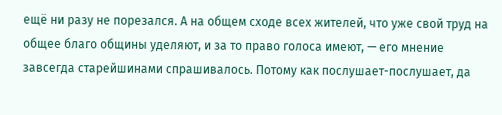ещё ни разу не порезался. А на общем сходе всех жителей, что уже свой труд на общее благо общины уделяют, и за то право голоса имеют, — его мнение завсегда старейшинами спрашивалось. Потому как послушает-послушает, да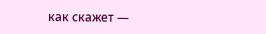как скажет —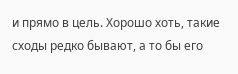и прямо в цель. Хорошо хоть, такие сходы редко бывают, а то бы его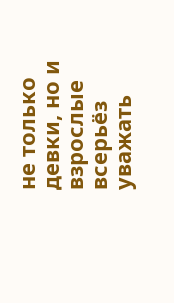не только девки, но и взрослые всерьёз уважать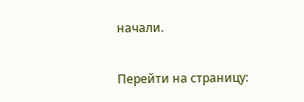начали.

Перейти на страницу: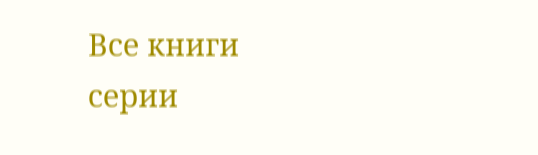Все книги серии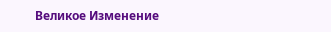Великое Изменение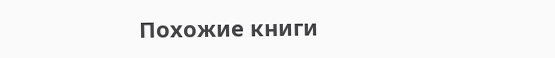Похожие книги